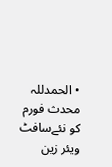• الحمدللہ محدث فورم کو نئےسافٹ ویئر زین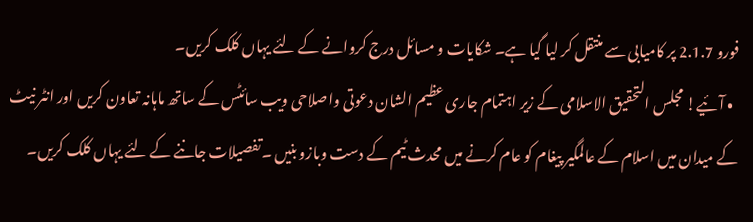فورو 2.1.7 پر کامیابی سے منتقل کر لیا گیا ہے۔ شکایات و مسائل درج کروانے کے لئے یہاں کلک کریں۔
  • آئیے! مجلس التحقیق الاسلامی کے زیر اہتمام جاری عظیم الشان دعوتی واصلاحی ویب سائٹس کے ساتھ ماہانہ تعاون کریں اور انٹر نیٹ کے میدان میں اسلام کے عالمگیر پیغام کو عام کرنے میں محدث ٹیم کے دست وبازو بنیں ۔تفصیلات جاننے کے لئے یہاں کلک کریں۔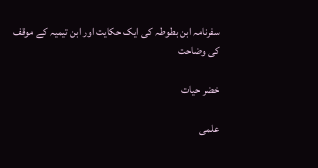سفرنامہ ابن بطوطہ کی ایک حکایت اور ابن تیمیہ کے موقف کی وضاحت

خضر حیات

علمی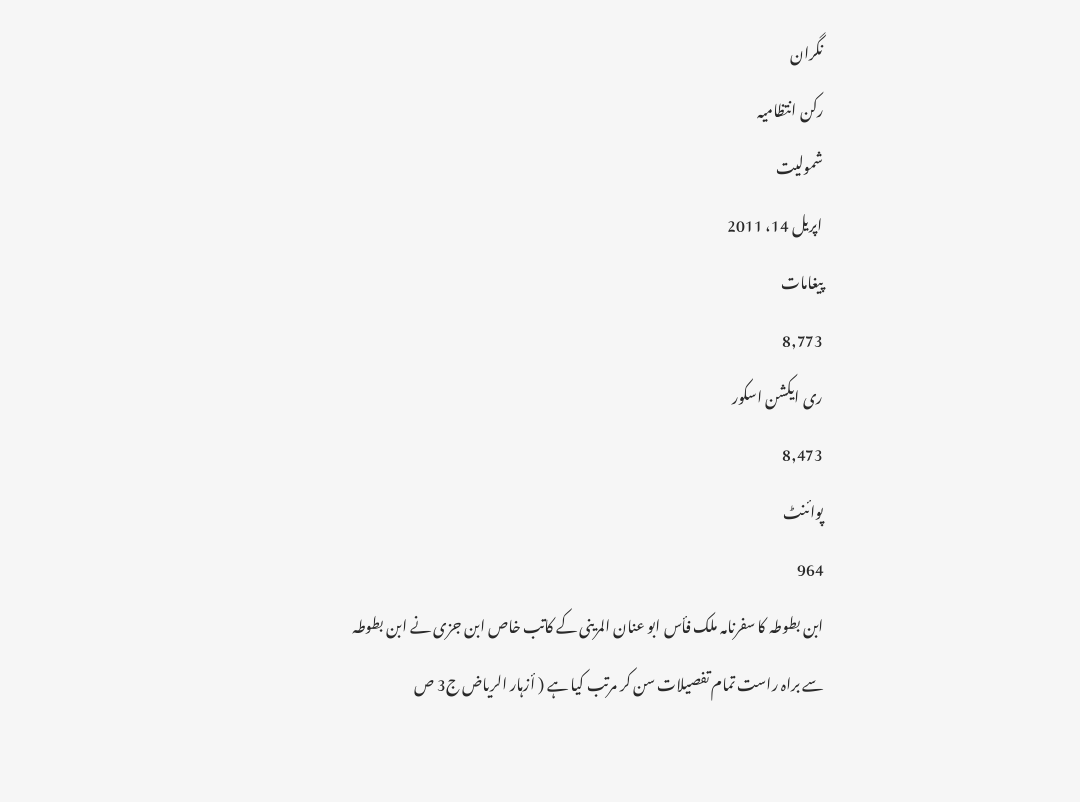نگران
رکن انتظامیہ
شمولیت
اپریل 14، 2011
پیغامات
8,773
ری ایکشن اسکور
8,473
پوائنٹ
964
ابن بطوطہ کا سفرنامہ ملک فأس ابو عنان المرینی کے کاتب خاص ابن جزی نے ابن بطوطہ سے براہ راست تمام تفصیلات سن کر مرتب کیا ہے ( أزہار الریاض ج3 ص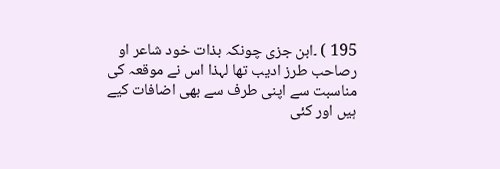195 ) ۔ابن جزی چونکہ بذات خود شاعر او رصاحب طرز ادیب تھا لہذا اس نے موقعہ کی مناسبت سے اپنی طرف سے بھی اضافات کیے ہیں اور کئی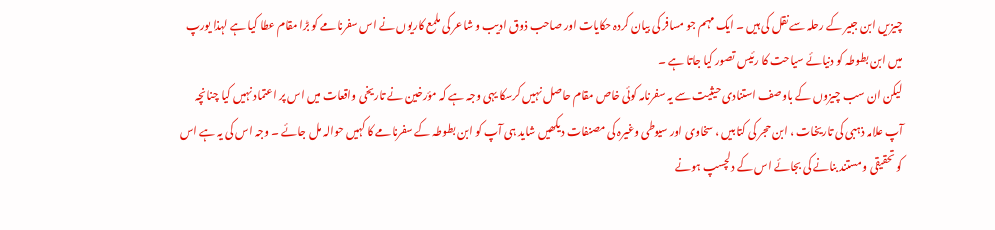چیزیں ابن جبیر کے رحلہ سے نقل کی ہیں ۔ ایک مہم جو مسافر کی بیان کردہ حکایات اور صاحب ذوق ادیب و شاعر کی ملمع کاریوں نے اس سفرنامے کو بڑا مقام عطا کیا ہے لہذا یورپ میں ابن بطوطہ کو دنیائے سیاحت کا رئیس تصور کیا جاتا ہے ۔
لیکن ان سب چیزوں کے باوصف استنادی حیثیت سے یہ سفرنامہ کوئی خاص مقام حاصل نہیں کرسکا یہی وجہ ہے کہ مؤرخین نے تاریخی واقعات میں اس پر اعتماد نہیں کیا چنانچہ آپ علامہ ذہبی کی تاریخات ، ابن حجر کی کتابیں ، سخاوی اور سیوطی وغیرہ کی مصنفات دیکھیں شاید ہی آپ کو ابن بطوطہ کے سفرنامے کا کہیں حوالہ مل جائے ۔ وجہ اس کی یہ ہے اس کو تحقیقی و مستند بنانے کی بجائے اس کے دلچسپ ہونے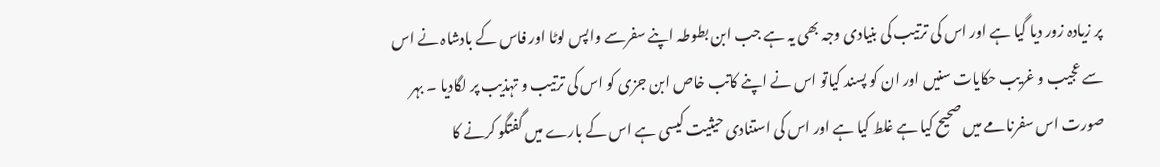پر زیادہ زور دیا گیا ہے اور اس کی ترتیب کی بنیادی وجہ بھی یہ ہے جب ابن بطوطہ اپنے سفرسے واپس لوٹا اور فاس کے بادشاہ نے اس سے عجیب و غریب حکایات سنیں اور ان کو پسند کیاتو اس نے اپنے کاتب خاص ابن جزی کو اس کی ترتیب و تہذیب پر لگادیا ۔ بہر صورت اس سفرنامے میں صحیح کیا ہے غلط کیا ہے اور اس کی استنادی حیثیت کیسی ہے اس کے بارے میں گفتگو کرنے کا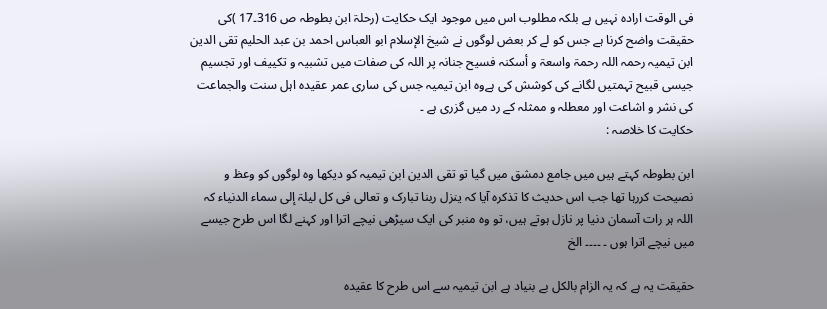فی الوقت ارادہ نہیں ہے بلکہ مطلوب اس میں موجود ایک حکایت (رحلۃ ابن بطوطہ ص 316۔17 )کی حقیقت واضح کرنا ہے جس کو لے کر بعض لوگوں نے شیخ الإسلام ابو العباس احمد بن عبد الحلیم تقی الدین ابن تیمیہ رحمہ اللہ رحمۃ واسعۃ و أسکنہ فسیح جنانہ پر اللہ کی صفات میں تشبیہ و تکییف اور تجسیم جیسی قبیح تہمتیں لگانے کی کوشش کی ہےوہ ابن تیمیہ جس کی ساری عمر عقیدہ اہل سنت والجماعت کی نشر و اشاعت اور معطلہ و ممثلہ کے رد میں گزری ہے ۔
حکایت کا خلاصہ :

ابن بطوطہ کہتے ہیں میں جامع دمشق میں گیا تو تقی الدین ابن تیمیہ کو دیکھا وہ لوگوں کو وعظ و نصیحت کررہا تھا جب اس حدیث کا تذکرہ آیا کہ ینزل ربنا تبارک و تعالی فی کل لیلۃ إلی سماء الدنیاء کہ اللہ ہر رات آسمان دنیا پر نازل ہوتے ہیں، تو وہ منبر کی ایک سیڑھی نیچے اترا اور کہنے لگا اس طرح جیسے میں نیچے اترا ہوں ۔ ۔۔۔۔ الخ

حقیقت یہ ہے کہ یہ الزام بالکل بے بنیاد ہے ابن تیمیہ سے اس طرح کا عقیدہ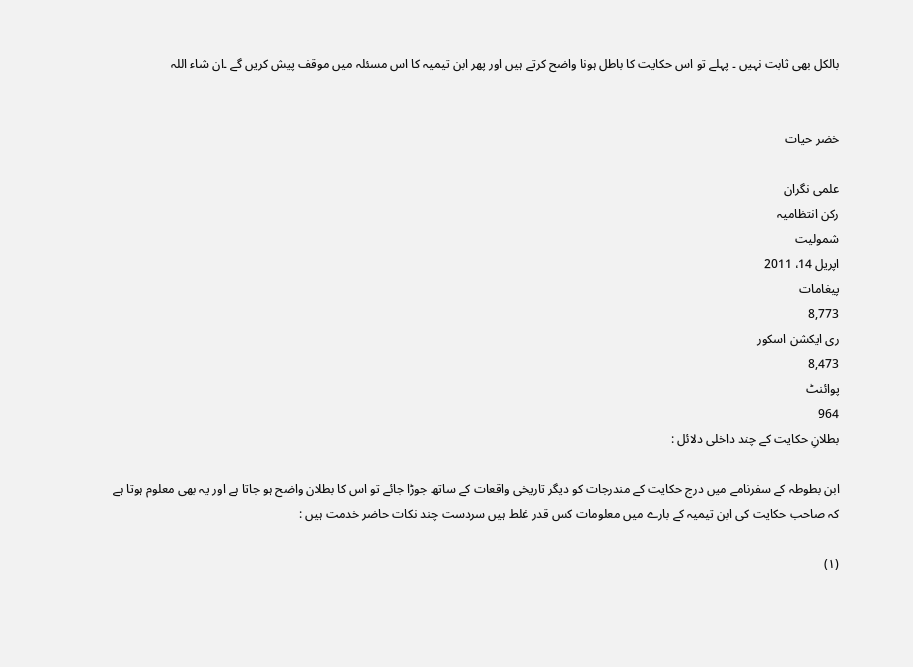بالکل بھی ثابت نہیں ۔ پہلے تو اس حکایت کا باطل ہونا واضح کرتے ہیں اور پھر ابن تیمیہ کا اس مسئلہ میں موقف پیش کریں گے ۔ان شاء اللہ


خضر حیات

علمی نگران
رکن انتظامیہ
شمولیت
اپریل 14، 2011
پیغامات
8,773
ری ایکشن اسکور
8,473
پوائنٹ
964
بطلانِ حکایت کے چند داخلی دلائل :

ابن بطوطہ کے سفرنامے میں درج حکایت کے مندرجات کو دیگر تاریخی واقعات کے ساتھ جوڑا جائے تو اس کا بطلان واضح ہو جاتا ہے اور یہ بھی معلوم ہوتا ہے کہ صاحب حکایت کی ابن تیمیہ کے بارے میں معلومات کس قدر غلط ہیں سردست چند نکات حاضر خدمت ہیں :

(١)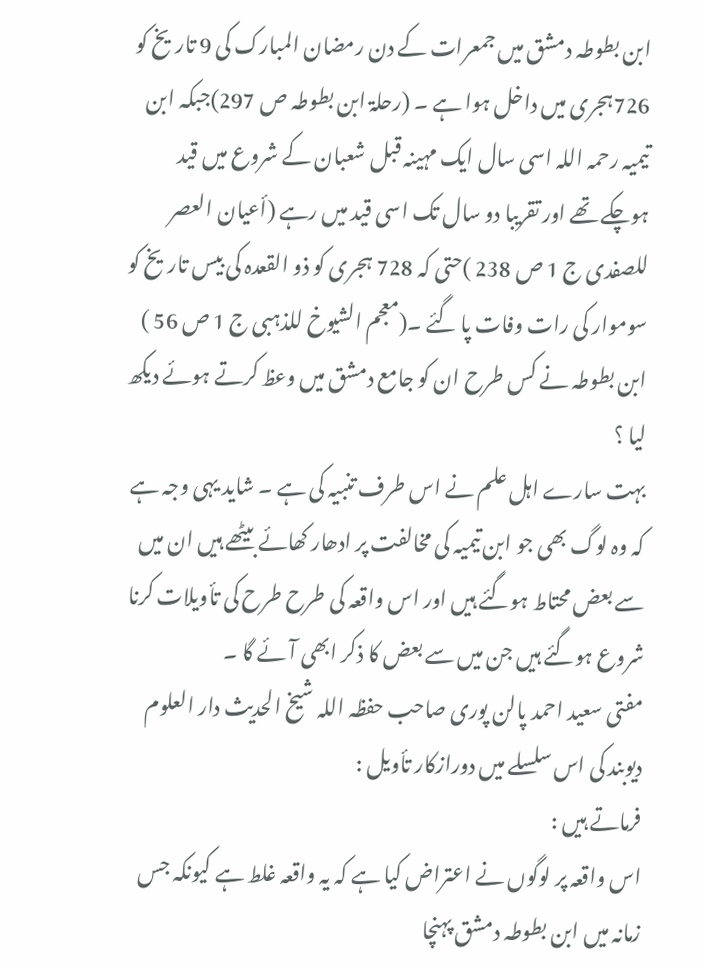ابن بطوطہ دمشق میں جمعرات کے دن رمضان المبارک کی 9 تاریخ کو 726ہجری میں داخل ہوا ہے ۔ (رحلۃ ابن بطوطہ ص 297)جبکہ ابن تیمیہ رحمہ اللہ اسی سال ایک مہینہ قبل شعبان کے شروع میں قید ہوچکے تھے اور تقریبا دو سال تک اسی قید میں رہے (أعیان العصر للصفدی ج 1 ص 238 )حتی کہ 728 ہجری کو ذو القعدہ کی بیس تاریخ کو سوموار کی رات وفات پا گئے ۔(معجم الشیوخ للذہبی ج 1 ص 56 )
ابن بطوطہ نے کس طرح ان کو جامع دمشق میں وعظ کرتے ہوئے دیکھ لیا ؟
بہت سارے اہل علم نے اس طرف تنبیہ کی ہے ۔ شاید یہی وجہ ہے کہ وہ لوگ بھی جو ابن تیمیہ کی مخالفت پر ادھار کھائے بیٹھے ہیں ان میں سے بعض محتاط ہوگئے ہیں اور اس واقعہ کی طرح طرح کی تأویلات کرنا شروع ہوگئے ہیں جن میں سے بعض کا ذکر ابھی آئے گا ۔
مفتی سعید احمد پالن پوری صاحب حفظہ اللہ شیخ الحدیث دار العلوم دیوبند کی اس سلسلے میں دورازکار تأویل :
فرماتے ہیں :
اس واقعہ پر لوگوں نے اعتراض کیا ہے کہ یہ واقعہ غلط ہے کیونکہ جس زمانہ میں ابن بطوطہ دمشق پہنچا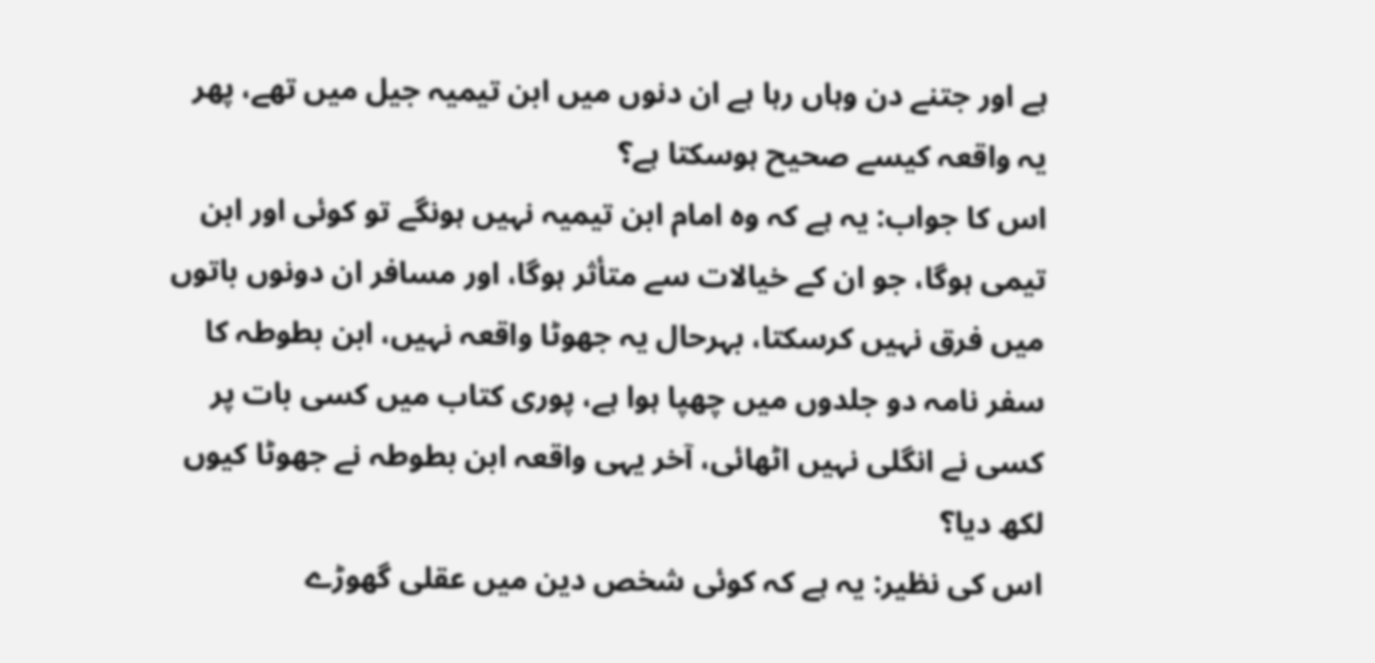ہے اور جتنے دن وہاں رہا ہے ان دنوں میں ابن تیمیہ جیل میں تھے، پھر یہ واقعہ کیسے صحیح ہوسکتا ہے؟
اس کا جواب: یہ ہے کہ وہ امام ابن تیمیہ نہیں ہونگے تو کوئی اور ابن تیمی ہوگا، جو ان کے خیالات سے متأثر ہوگا، اور مسافر ان دونوں باتوں میں فرق نہیں کرسکتا، بہرحال یہ جھوٹا واقعہ نہیں، ابن بطوطہ کا سفر نامہ دو جلدوں میں چھپا ہوا ہے، پوری کتاب میں کسی بات پر کسی نے انگلی نہیں اٹھائی، آخر یہی واقعہ ابن بطوطہ نے جھوٹا کیوں لکھ دیا؟
اس کی نظیر: یہ ہے کہ کوئی شخص دین میں عقلی گھوڑے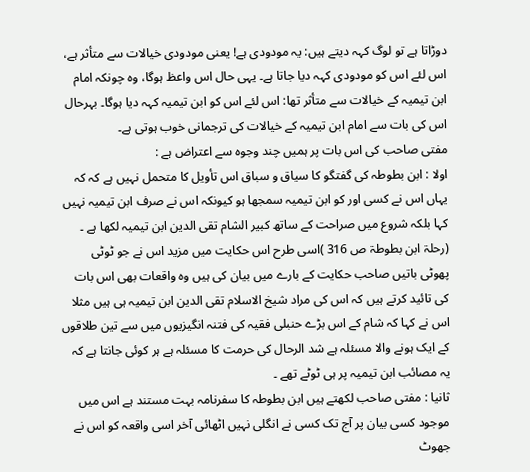دوڑاتا ہے تو لوگ کہہ دیتے ہیں: یہ مودودی ہے! یعنی مودودی خیالات سے متأثر ہے، اس لئے اس کو مودودی کہہ دیا جاتا ہے۔ یہی حال اس واعظ ہوگا، وہ چونکہ امام ابن تیمیہ کے خیالات سے متأثر تھا: اس لئے اس کو ابن تیمیہ کہہ دیا ہوگا۔ بہرحال اس کی بات سے امام ابن تیمیہ کے خیالات کی ترجمانی خوب ہوتی ہے۔
مفتی صاحب کی اس بات پر ہمیں چند وجوہ سے اعتراض ہے :
اولا : ابن بطوطہ کی گفتگو کا سیاق و سباق اس تأویل کا متحمل نہیں ہے کہ کہ یہاں اس نے کسی اور کو ابن تیمیہ سمجھا ہو کیونکہ اس نے صرف ابن تیمیہ نہیں کہا بلکہ شروع میں صراحت کے ساتھ کبیر الشام تقی الدین ابن تیمیہ لکھا ہے ۔ (رحلۃ ابن بطوطۃ ص 316 )اسی طرح اس حکایت میں مزید اس نے جو ٹوٹی پھوٹی باتیں صاحب حکایت کے بارے میں بیان کی ہیں وہ واقعات بھی اس بات کی تائید کرتے ہیں کہ اس کی مراد شیخ الاسلام تقی الدین ابن تیمیہ ہی ہیں مثلا اس نے کہا کہ شام کے اس بڑے حنبلی فقیہ کی فتنہ انگیزیوں میں سے تین طلاقوں کے ایک ہونے والا مسئلہ ہے شد الرحال کی حرمت کا مسئلہ ہے ہر کوئی جانتا ہے کہ یہ مصائب ابن تیمیہ پر ہی ٹوٹے تھے ۔
ثانیا : مفتی صاحب لکھتے ہیں ابن بطوطہ کا سفرنامہ بہت مستند ہے اس میں موجود کسی بیان پر آج تک کسی نے انگلی نہیں اٹھائی آخر اسی واقعہ کو اس نے جھوٹ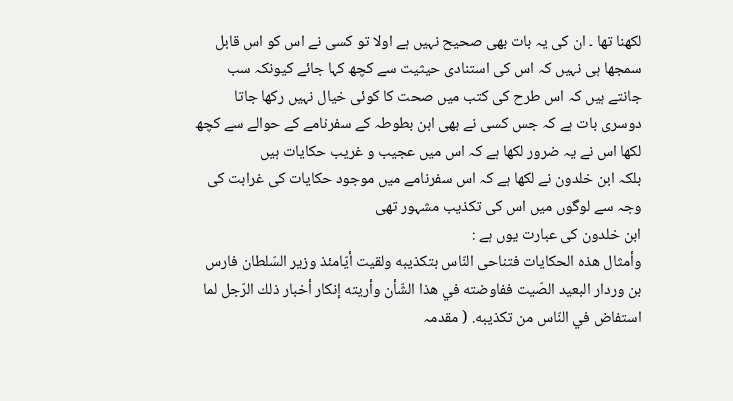لکھنا تھا ۔ ان کی یہ بات بھی صحیح نہیں ہے اولا تو کسی نے اس کو اس قابل سمجھا ہی نہیں کہ اس کی استنادی حیثیت سے کچھ کہا جائے کیونکہ سب جانتے ہیں کہ اس طرح کی کتب میں صحت کا کوئی خیال نہیں رکھا جاتا دوسری بات ہے کہ جس کسی نے بھی ابن بطوطہ کے سفرنامے کے حوالے سے کچھ لکھا اس نے یہ ضرور لکھا ہے کہ اس میں عجیب و غریب حکایات ہیں
بلکہ ابن خلدون نے لکھا ہے کہ اس سفرنامے میں موجود حکایات کی غرابت کی وجہ سے لوگوں میں اس کی تکذیب مشہور تھی
ابن خلدون کی عبارت یوں ہے :
وأمثال هذه الحكايات فتناحى النّاس بتكذيبه ولقيت أيّامئذ وزير السّلطان فارس بن وردار البعيد الصّيت ففاوضته في هذا الشّأن وأريته إنكار أخبار ذلك الرّجل لما استفاض في النّاس من تكذيبه. ( مقدمہ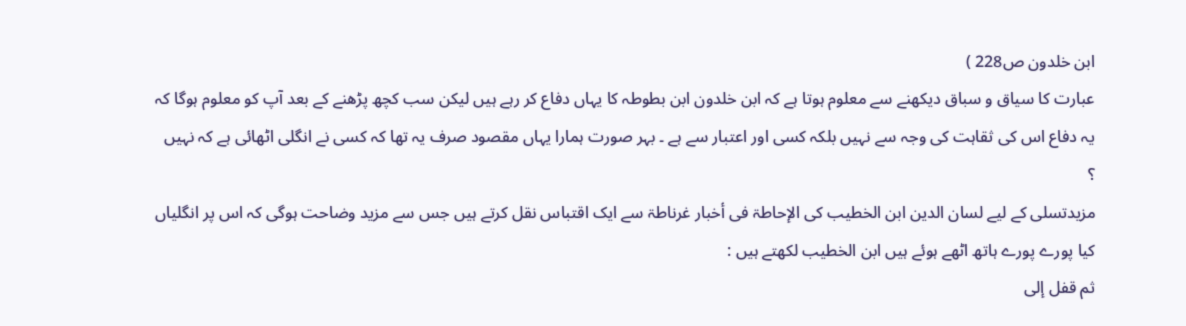ابن خلدون ص228 )
عبارت کا سیاق و سباق دیکھنے سے معلوم ہوتا ہے کہ ابن خلدون ابن بطوطہ کا یہاں دفاع کر رہے ہیں لیکن سب کچھ پڑھنے کے بعد آپ کو معلوم ہوگا کہ یہ دفاع اس کی ثقاہت کی وجہ سے نہیں بلکہ کسی اور اعتبار سے ہے ۔ بہر صورت ہمارا یہاں مقصود صرف یہ تھا کہ کسی نے انگلی اٹھائی ہے کہ نہیں ؟
مزیدتسلی کے لیے لسان الدین ابن الخطیب کی الإحاطۃ فی أخبار غرناطۃ سے ایک اقتباس نقل کرتے ہیں جس سے مزید وضاحت ہوگی کہ اس پر انگلیاں کیا پورے پورے ہاتھ اٹھے ہوئے ہیں ابن الخطیب لکھتے ہیں :
ثم قفل إلى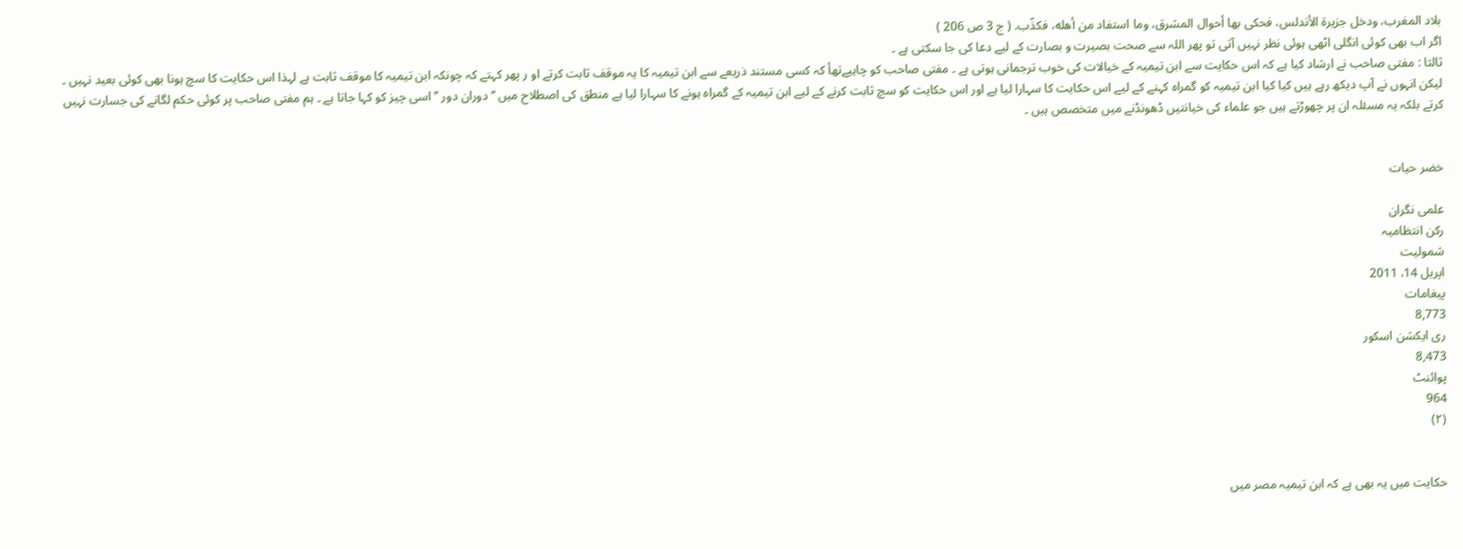بلاد المغرب، ودخل جزيرة الأندلس، فحكى بها أحوال المشرق، وما استفاد من أهله، فكذّب. ( ج 3 ص 206 )
اگر اب بھی کوئی انگلی اٹھی ہوئی نظر نہیں آتی تو پھر اللہ سے صحت بصیرت و بصارت کے لیے دعا کی جا سکتی ہے ۔
ثالثا : مفتی صاحب نے ارشاد کیا ہے کہ اس حکایت سے ابن تیمیہ کے خیالات کی خوب ترجمانی ہوتی ہے ۔ مفتی صاحب کو چاہیےتھأ کہ کسی مستند ذریعے سے ابن تیمیہ کا یہ موقف ثابت کرتے او ر پھر کہتے کہ چونکہ ابن تیمیہ کا موقف ثابت ہے لہذا اس حکایت کا سچ ہونا بھی کوئی بعید نہیں ۔ لیکن انہوں نے آپ دیکھ رہے ہیں کیا کیا ابن تیمیہ کو گمراہ کہنے کے لیے اس حکایت کا سہارا لیا ہے اور اس حکایت کو سچ ثابت کرنے کے لیے ابن تیمیہ کے گمراہ ہونے کا سہارا لیا ہے منطق کی اصطلاح میں ‘‘ دوران دور ’’ اسی چیز کو کہا جاتا ہے ۔ ہم مفتی صاحب پر کوئی حکم لگانے کی جسارت نہیں کرتے بلکہ یہ مسئلہ ان پر چھوڑتے ہیں جو علماء کی خیانتیں ڈھونڈنے میں متخصص ہیں ۔


خضر حیات

علمی نگران
رکن انتظامیہ
شمولیت
اپریل 14، 2011
پیغامات
8,773
ری ایکشن اسکور
8,473
پوائنٹ
964
(٢)


حکایت میں یہ بھی ہے کہ ابن تیمیہ مصر میں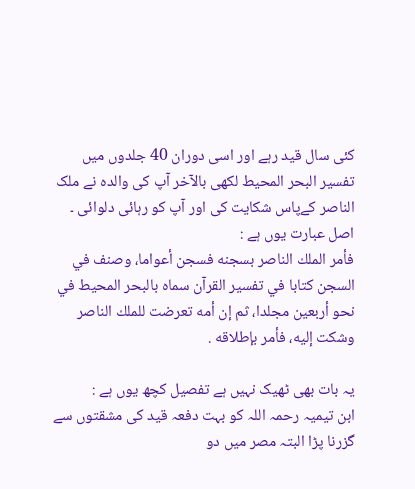کئی سال قید رہے اور اسی دوران 40 جلدوں میں تفسیر البحر المحیط لکھی بالآخر آپ کی والدہ نے ملک الناصر کےپاس شکایت کی اور آپ کو رہائی دلوائی ۔
اصل عبارت یوں ہے :
فأمر الملك الناصر بسجنه فسجن أعواما، وصنف في السجن كتابا في تفسير القرآن سماه بالبحر المحيط في نحو أربعين مجلدا، ثم إن أمه تعرضت للملك الناصر وشكت إليه، فأمر بإطلاقه .

یہ بات بھی ٹھیک نہیں ہے تفصیل کچھ یوں ہے :
ابن تیمیہ رحمہ اللہ کو بہت دفعہ قید کی مشقتوں سے گزرنا پڑا البتہ مصر میں دو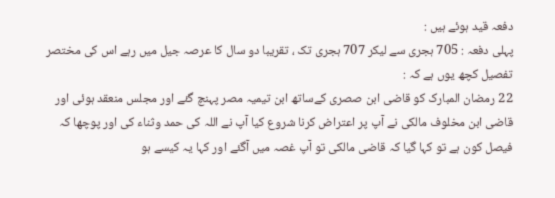دفعہ قید ہوئے ہیں :
پہلی دفعہ : 705 ہجری سے لیکر 707 ہجری تک ، تقریبا دو سال کا عرصہ جیل میں رہے اس کی مختصر تفصیل کچھ یوں ہے کہ :
22 رمضان المبارک کو قاضی ابن صصری کےساتھ ابن تیمیہ مصر پہنچ گئے اور مجلس منعقد ہوئی اور قاضی ابن مخلوف مالکی نے آپ پر اعتراض کرنا شروع کیا آپ نے اللہ کی حمد وثناء کی اور پوچھا کہ فیصل کون ہے تو کہا گیا کہ قاضی مالکی تو آپ غصہ میں آگئے اور کہا یہ کیسے ہو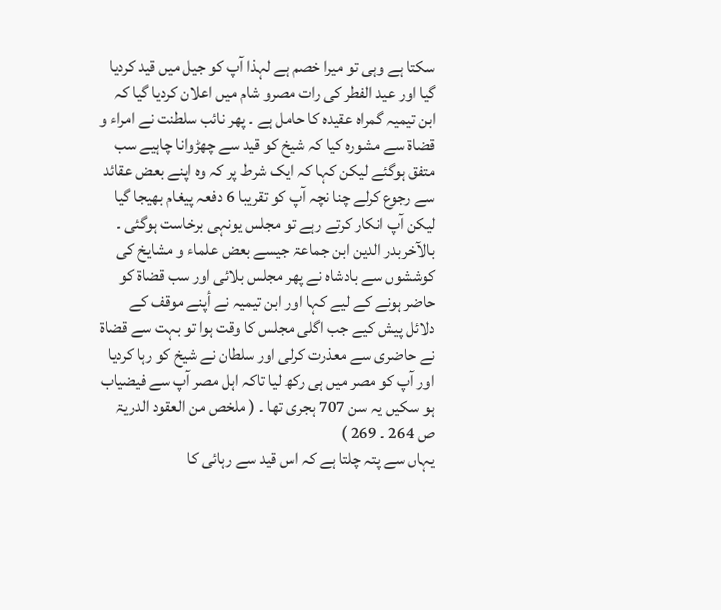سکتا ہے وہی تو میرا خصم ہے لہذا آپ کو جیل میں قید کردیا گیا اور عید الفطر کی رات مصرو شام میں اعلان کردیا گیا کہ ابن تیمیہ گمراہ عقیدہ کا حامل ہے ۔ پھر نائب سلطنت نے امراء و قضاۃ سے مشورہ کیا کہ شیخ کو قید سے چھڑوانا چاہیے سب متفق ہوگئے لیکن کہا کہ ایک شرط پر کہ وہ اپنے بعض عقائد سے رجوع کرلے چنا نچہ آپ کو تقریبا 6 دفعہ پیغام بھیجا گیا لیکن آپ انکار کرتے رہے تو مجلس یونہی برخاست ہوگئی ۔ بالآخربدر الدین ابن جماعۃ جیسے بعض علماء و مشایخ کی کوششوں سے بادشاہ نے پھر مجلس بلائی اور سب قضاۃ کو حاضر ہونے کے لیے کہا اور ابن تیمیہ نے أپنے موقف کے دلائل پیش کیے جب اگلی مجلس کا وقت ہوا تو بہت سے قضاۃ نے حاضری سے معذرت کرلی اور سلطان نے شیخ کو رہا کردیا اور آپ کو مصر میں ہی رکھ لیا تاکہ اہل مصر آپ سے فیضیاب ہو سکیں یہ سن 707 ہجری تھا ۔ ( ملخص من العقود الدریۃ ص 264 ۔ 269 )
یہاں سے پتہ چلتا ہے کہ اس قید سے رہائی کا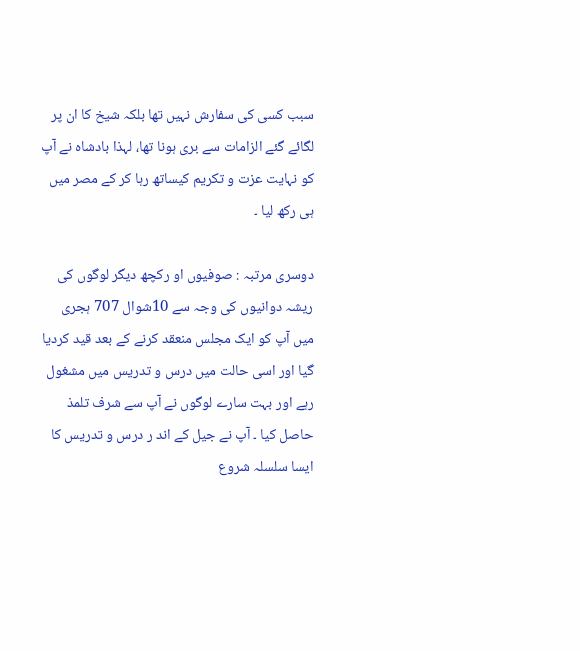سبب کسی کی سفارش نہیں تھا بلکہ شیخ کا ان پر لگائے گئے الزامات سے بری ہونا تھا، لہذا بادشاہ نے آپ کو نہایت عزت و تکریم کیساتھ رہا کر کے مصر میں ہی رکھ لیا ۔

دوسری مرتبہ : صوفیوں او رکچھ دیگر لوگوں کی ریشہ دوانیوں کی وجہ سے 10شوال 707 ہجری میں آپ کو ایک مجلس منعقد کرنے کے بعد قید کردیا گیا اور اسی حالت میں درس و تدریس میں مشغول رہے اور بہت سارے لوگوں نے آپ سے شرف تلمذ حاصل کیا ۔ آپ نے جیل کے اند ر درس و تدریس کا ایسا سلسلہ شروع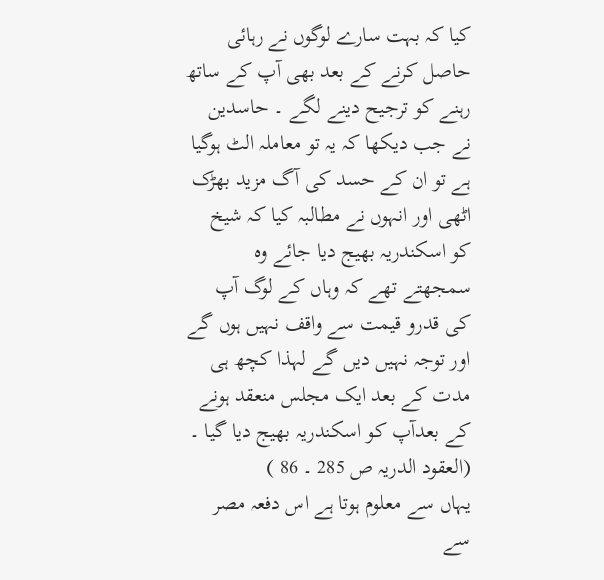کیا کہ بہت سارے لوگوں نے رہائی حاصل کرنے کے بعد بھی آپ کے ساتھ رہنے کو ترجیح دینے لگے ۔ حاسدین نے جب دیکھا کہ یہ تو معاملہ الٹ ہوگیا ہے تو ان کے حسد کی آگ مزید بھڑک اٹھی اور انہوں نے مطالبہ کیا کہ شیخ کو اسکندریہ بھیج دیا جائے وہ سمجھتے تھے کہ وہاں کے لوگ آپ کی قدرو قیمت سے واقف نہیں ہوں گے اور توجہ نہیں دیں گے لہذا کچھ ہی مدت کے بعد ایک مجلس منعقد ہونے کے بعدآپ کو اسکندریہ بھیج دیا گیا ۔
(العقود الدریہ ص 285 ۔ 86 )
یہاں سے معلوم ہوتا ہے اس دفعہ مصر سے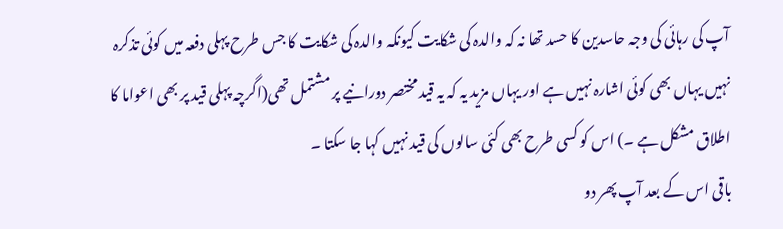آپ کی رہائی کی وجہ حاسدین کا حسد تھا نہ کہ والدہ کی شکایت کیونکہ والدہ کی شکایت کا جس طرح پہلی دفعہ میں کوئی تذکرہ نہیں یہاں بھی کوئی اشارہ نہیں ہے اور یہاں مزید یہ کہ یہ قید مختصر دورانیے پر مشتمل تھی(اگرچہ پہلی قید پر بھی اعواما کا اطلاق مشکل ہے ۔) اس کو کسی طرح بھی کئی سالوں کی قید نہیں کہا جا سکتا ۔
باقی اس کے بعد آپ پھر دو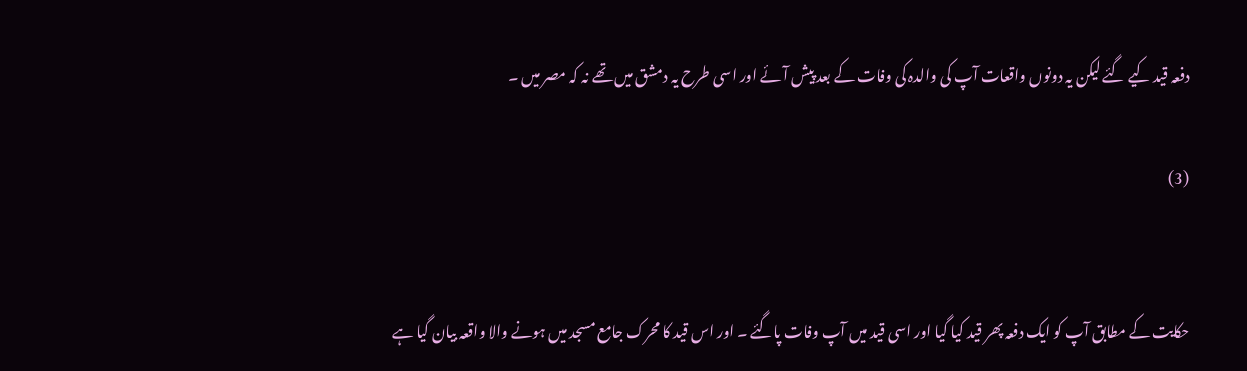دفعہ قید کیے گئے لیکن یہ دونوں واقعات آپ کی والدہ کی وفات کے بعد پیش آئے اور اسی طرح یہ دمشق میں تھے نہ کہ مصر میں ۔

(3)


حکایت کے مطابق آپ کو ایک دفعہ پھر قید کیا گیا اور اسی قید میں آپ وفات پاگئے ۔ اور اس قید کا محرک جامع مسجد میں ہونے والا واقعہ بیان گیا ہے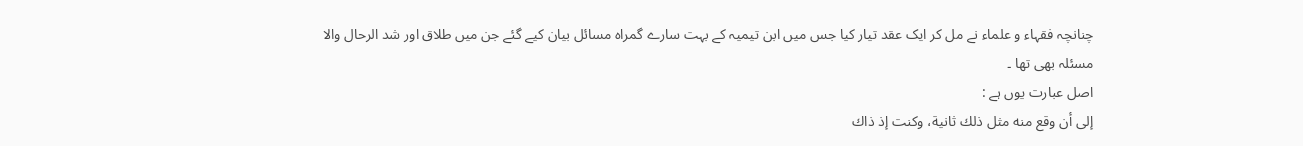چنانچہ فقہاء و علماء نے مل کر ایک عقد تیار کیا جس میں ابن تیمیہ کے بہت سارے گمراہ مسائل بیان کیے گئے جن میں طلاق اور شد الرحال والا مسئلہ بھی تھا ۔
اصل عبارت یوں ہے :
إلى أن وقع منه مثل ذلك ثانية، وكنت إذ ذاك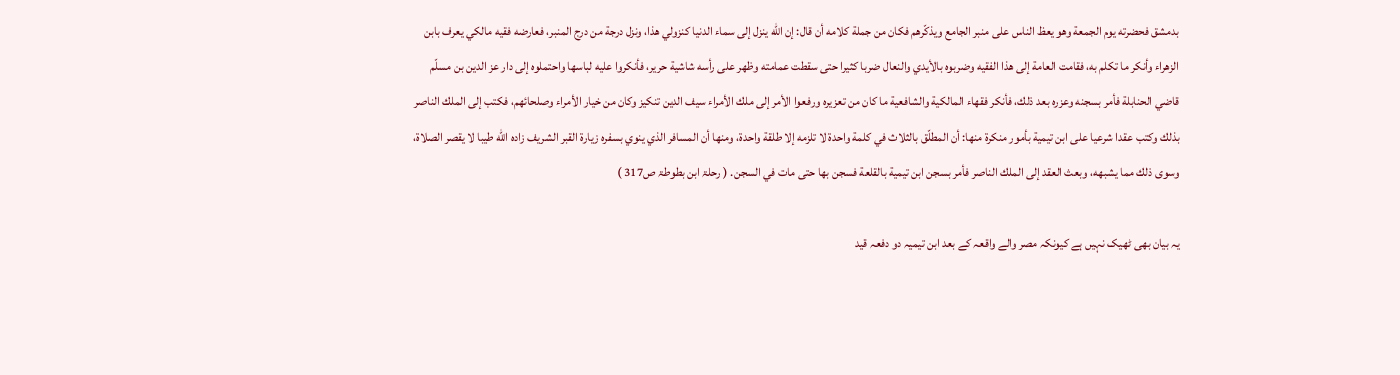بدمشق فحضرته يوم الجمعة وهو يعظ الناس على منبر الجامع ويذكّرهم فكان من جملة كلامه أن قال: إن الله ينزل إلى سماء الدنيا كنزولي هذا، ونزل درجة من درج المنبر، فعارضه فقيه مالكي يعرف بابن الزهراء وأنكر ما تكلم به، فقامت العامة إلى هذا الفقيه وضربوه بالأيدي والنعال ضربا كثيرا حتى سقطت عمامته وظهر على رأسه شاشية حرير، فأنكروا عليه لباسها واحتملوه إلى دار عز الدين بن مسلّم قاضي الحنابلة فأمر بسجنه وعزره بعد ذلك، فأنكر فقهاء المالكية والشافعية ما كان من تعزيره ورفعوا الأمر إلى ملك الأمراء سيف الدين تنكيز وكان من خيار الأمراء وصلحائهم، فكتب إلى الملك الناصر بذلك وكتب عقدا شرعيا على ابن تيمية بأمور منكرة منها: أن المطلّق بالثلاث في كلمة واحدة لا تلزمه إلا طلقة واحدة، ومنها أن المسافر الذي ينوي بسفره زيارة القبر الشريف زاده الله طيبا لا يقصر الصلاة، وسوى ذلك مما يشبهه، وبعث العقد إلى الملك الناصر فأمر بسجن ابن تيمية بالقلعة فسجن بها حتى مات في السجن. ( رحلۃ ابن بطوطۃ ص317 )

یہ بیان بھی ٹھیک نہیں ہے کیونکہ مصر والے واقعہ کے بعد ابن تیمیہ دو دفعہ قید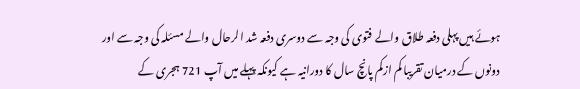ہوئے ہیں پہلی دفعہ طلاق والے فتوی کی وجہ سے دوسری دفعہ شد الرحال والے مسئلہ کی وجہ سے اور دونوں کے درمیان تقریبا کم ازکم پانچ سال کا دورانیہ ہے کیونکہ پہلے میں آپ 721 ہجری کے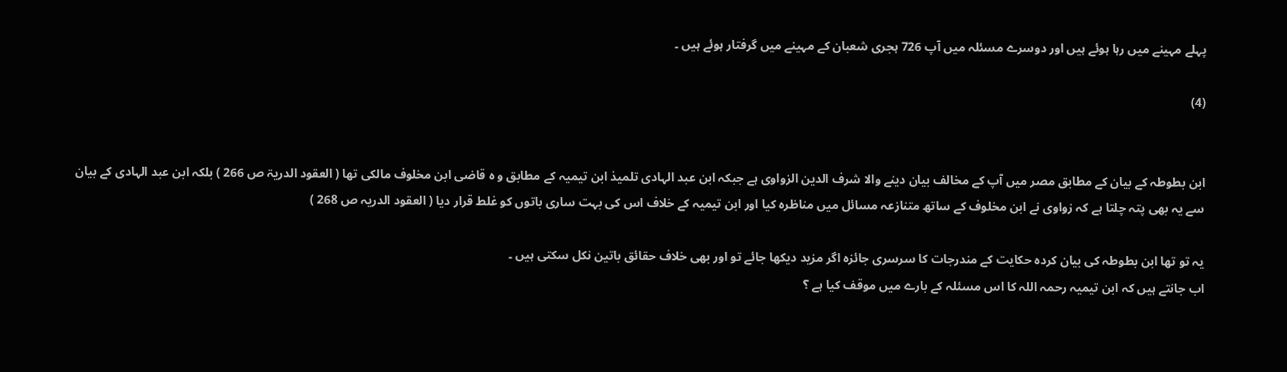پہلے مہینے میں رہا ہوئے ہیں اور دوسرے مسئلہ میں آپ 726 ہجری شعبان کے مہینے میں گرفتار ہوئے ہیں ۔

(4)


ابن بطوطہ کے بیان کے مطابق مصر میں آپ کے مخالف بیان دینے والا شرف الدین الزواوی ہے جبکہ ابن عبد الہادی تلمیذ ابن تیمیہ کے مطابق و ہ قاضی ابن مخلوف مالکی تھا ( العقود الدریۃ ص 266 ) بلکہ ابن عبد الہادی کے بیان سے یہ بھی پتہ چلتا ہے کہ زواوی نے ابن مخلوف کے ساتھ متنازعہ مسائل میں مناظرہ کیا اور ابن تیمیہ کے خلاف اس کی بہت ساری باتوں کو غلط قرار دیا ( العقود الدریہ ص 268 )

یہ تو تھا ابن بطوطہ کی بیان کردہ حکایت کے مندرجات کا سرسری جائزہ اگر مزید دیکھا جائے تو اور بھی خلاف حقائق باتین نکل سکتی ہیں ۔
اب جانتے ہیں کہ ابن تیمیہ رحمہ اللہ کا اس مسئلہ کے بارے میں موقف کیا ہے ؟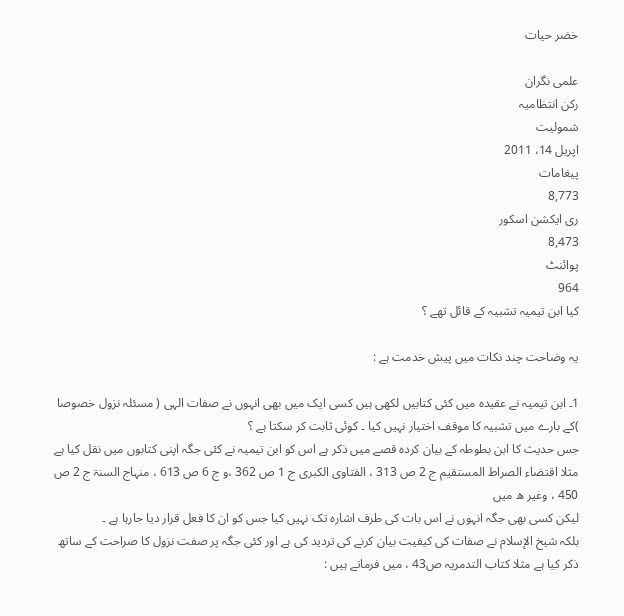خضر حیات

علمی نگران
رکن انتظامیہ
شمولیت
اپریل 14، 2011
پیغامات
8,773
ری ایکشن اسکور
8,473
پوائنٹ
964
کیا ابن تیمیہ تشبیہ کے قائل تھے ؟

یہ وضاحت چند نکات میں پیش خدمت ہے :

1۔ ابن تیمیہ نے عقیدہ میں کئی کتابیں لکھی ہیں کسی ایک میں بھی انہوں نے صفات الہی ( مسئلہ نزول خصوصا )کے بارے میں تشبیہ کا موقف اختیار نہیں کیا ۔ کوئی ثابت کر سکتا ہے ؟
جس حدیث کا ابن بطوطہ کے بیان کردہ قصے میں ذکر ہے اس کو ابن تیمیہ نے کئی جگہ اپنی کتابوں میں نقل کیا ہے مثلا اقتضاء الصراط المستقیم ج 2 ص 313 ، الفتاوی الکبری ج 1 ص 362 ،و ج 6 ص 613 ، منہاج السنۃ ج 2 ص 450 ، وغير ه میں
لیکن کسی بھی جگہ انہوں نے اس بات کی طرف اشارہ تک نہیں کیا جس کو ان کا فعل قرار دیا جارہا ہے ۔
بلکہ شیخ الإسلام نے صفات کی کیفیت بیان کرنے کی تردید کی ہے اور کئی جگہ پر صفت نزول کا صراحت کے ساتھ ذکر کیا ہے مثلا کتاب التدمریہ ص43 ، میں فرماتے ہیں :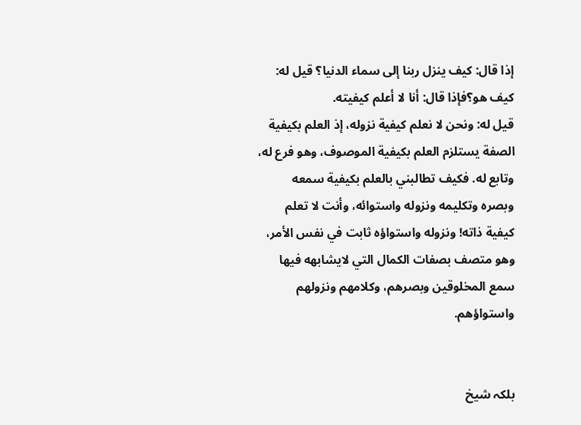إذا قال: كيف ينزل ربنا إلى سماء الدنيا؟ قيل له: كيف هو؟فإذا قال: أنا لا أعلم كيفيته.
قيل له: ونحن لا نعلم كيفية نزوله، إذ العلم بكيفية الصفة يستلزم العلم بكيفية الموصوف، وهو فرع له، وتابع له. فكيف تطالبني بالعلم بكيفية سمعه وبصره وتكليمه ونزوله واستوائه، وأنت لا تعلم كيفية ذاته! ونزوله واستواؤه ثابت في نفس الأمر، وهو متصف بصفات الكمال التي لايشابهه فيها سمع المخلوقين وبصرهم، وكلامهم ونزولهم واستواؤهم.


بلکہ شیخ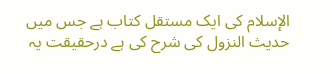الإسلام کی ایک مستقل کتاب ہے جس میں حدیث النزول کی شرح کی ہے درحقیقت یہ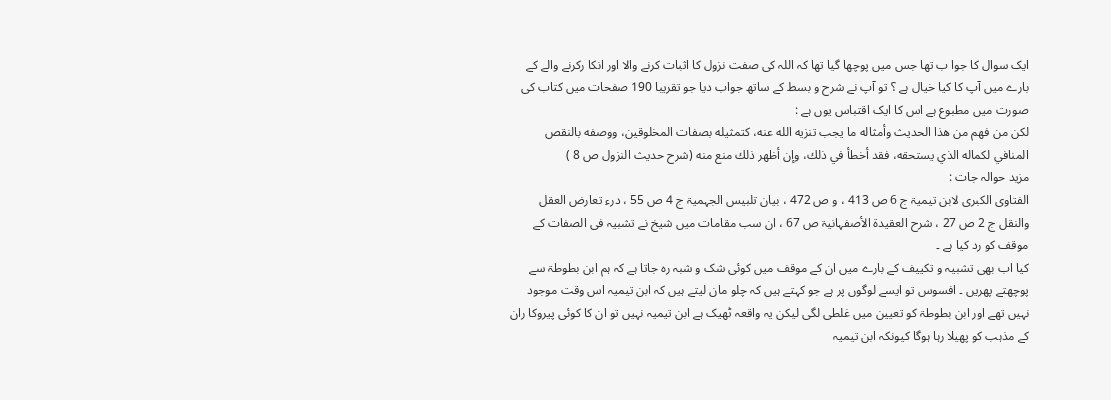ایک سوال کا جوا ب تھا جس میں پوچھا گیا تھا کہ اللہ کی صفت نزول کا اثبات کرنے والا اور انکا رکرنے والے کے بارے میں آپ کا کیا خیال ہے ؟ تو آپ نے شرح و بسط کے ساتھ جواب دیا جو تقریبا 190 صفحات میں کتاب کی صورت میں مطبوع ہے اس کا ایک اقتباس یوں ہے :
لكن من فهم من هذا الحديث وأمثاله ما يجب تنزيه الله عنه، كتمثيله بصفات المخلوقين، ووصفه بالنقص المنافي لكماله الذي يستحقه، فقد أخطأ في ذلك، وإن أظهر ذلك منع منه (شرح حدیث النزول ص 8 )
مزید حوالہ جات :
الفتاوی الکبری لابن تیمیۃ ج 6 ص 413 ، و ص 472 ، بیان تلبیس الجہمیۃ ج 4 ص 55 ، درء تعارض العقل والنقل ج 2 ص 27 ، شرح العقیدۃ الأصفہانیۃ ص 67 ، ان سب مقامات میں شیخ نے تشبیہ فی الصفات کے موقف کو رد کیا ہے ۔
كيا اب بھی تشبیہ و تکییف کے بارے میں ان کے موقف میں کوئی شک و شبہ رہ جاتا ہے کہ ہم ابن بطوطۃ سے پوچھتے پھریں ۔ افسوس تو ایسے لوگوں پر ہے جو کہتے ہیں کہ چلو مان لیتے ہیں کہ ابن تیمیہ اس وقت موجود نہیں تھے اور ابن بطوطۃ کو تعیین میں غلطی لگی لیکن یہ واقعہ ٹھیک ہے ابن تیمیہ نہیں تو ان کا کوئی پیروکا ران کے مذہب کو پھیلا رہا ہوگا کیونکہ ابن تیمیہ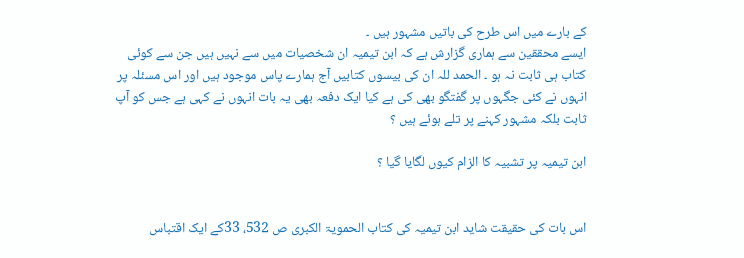کے بارے میں اس طرح کی باتیں مشہور ہیں ۔
ایسے محققین سے ہماری گزارش ہے کہ ابن تیمیہ ان شخصیات میں سے نہیں ہیں جن سے کوئی کتاب ہی ثابت نہ ہو ۔ الحمد للہ ان کی بیسوں کتابیں آج ہمارے پاس موجود ہیں اور اس مسئلہ پر انہوں نے کئی جگہوں پر گفتگو بھی کی ہے کیا ایک دفعہ بھی یہ بات انہوں نے کہی ہے جس کو آپ ثابت بلکہ مشہور کہنے پر تلے ہوئے ہیں ؟

ابن تیمیہ پر تشبیہ کا الزام کیوں لگایا گیا ؟


اس بات کی حقیقت شاید ابن تیمیہ کی کتاب الحمویۃ الکبری ص 532، 33کے ایک اقتباس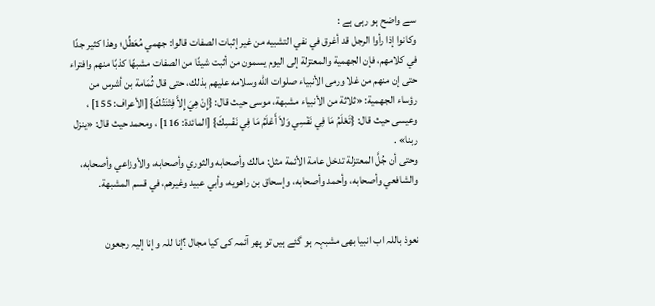سے واضح ہو رہی ہے :
وكانوا إذا رأوا الرجل قد أغرق في نفي التشبيه من غير إثبات الصفات قالوا: جهمي مُعَطِّل؛ وهذا كثير جدًا في كلامهم، فإن الجهمية والمعتزلة إلى اليوم يسمون من أثبت شيئًا من الصفات مشبهًا كذبًا منهم وافتراء حتى إن منهم من غلا ورمى الأنبياء صلوات الله وسلامه عليهم بذلك، حتى قال ثُمَامة بن أشرس من رؤساء الجهمية: «ثلاثة من الأنبياء مشبهة، موسى حيث قال: {إِنْ هِيَ إِلاَّ فِتْنَتُكَ} [الأعراف: 155] ، وعيسى حيث قال: {تَعْلَمُ مَا فِي نَفْسِي وَلاَ أَعْلَمُ مَا فِي نَفْسِكَ} [المائدة: 116] ، ومحمد حيث قال: «ينزل ربنا» .
وحتى أن جُلَّ المعتزلة تدخل عامة الأئمة مثل: مالك وأصحابه والثوري وأصحابه، والأوزاعي وأصحابه، والشافعي وأصحابه، وأحمد وأصحابه، وإسحاق بن راهويه، وأبي عبيد وغيرهم، في قسم المشبهة.


نعوذ باللہ اب انبیا بھی مشبہہ ہو گئے ہیں تو پھر آئمہ کی کیا مجال ؟إنا للہ و إنا إلیہ رجعون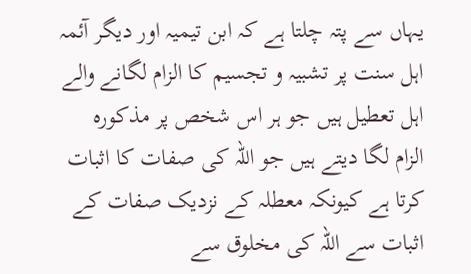یہاں سے پتہ چلتا ہے کہ ابن تیمیہ اور دیگر آئمہ اہل سنت پر تشبیہ و تجسیم کا الزام لگانے والے اہل تعطیل ہیں جو ہر اس شخص پر مذکورہ الزام لگا دیتے ہیں جو اللہ کی صفات کا اثبات کرتا ہے کیونکہ معطلہ کے نزدیک صفات کے اثبات سے اللہ کی مخلوق سے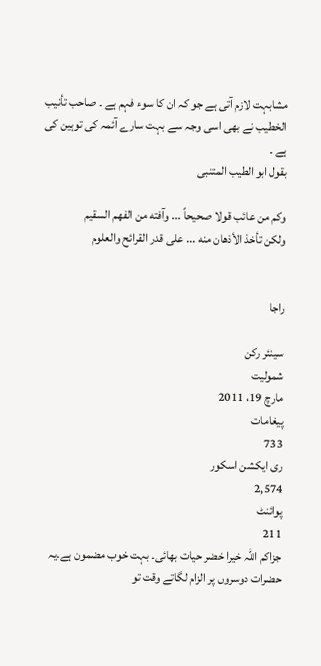مشابہت لازم آتی ہے جو کہ ان کا سوء فہم ہے ۔ صاحب تأنیب الخطیب نے بھی اسی وجہ سے بہت سارے آئمہ کی توہین کی ہے ۔
بقول ابو الطیب المتنبی

وكم من عائب قولا صحيحاً ... وآفته من الفهم السقيم
ولكن تأخذ الأذهان منه ... على قدر القرائح والعلوم


راجا

سینئر رکن
شمولیت
مارچ 19، 2011
پیغامات
733
ری ایکشن اسکور
2,574
پوائنٹ
211
جزاکم اللہ خیرا خضر حیات بھائی۔ بہت خوب مضمون ہے۔یہ حضرات دوسروں پر الزام لگاتے وقت تو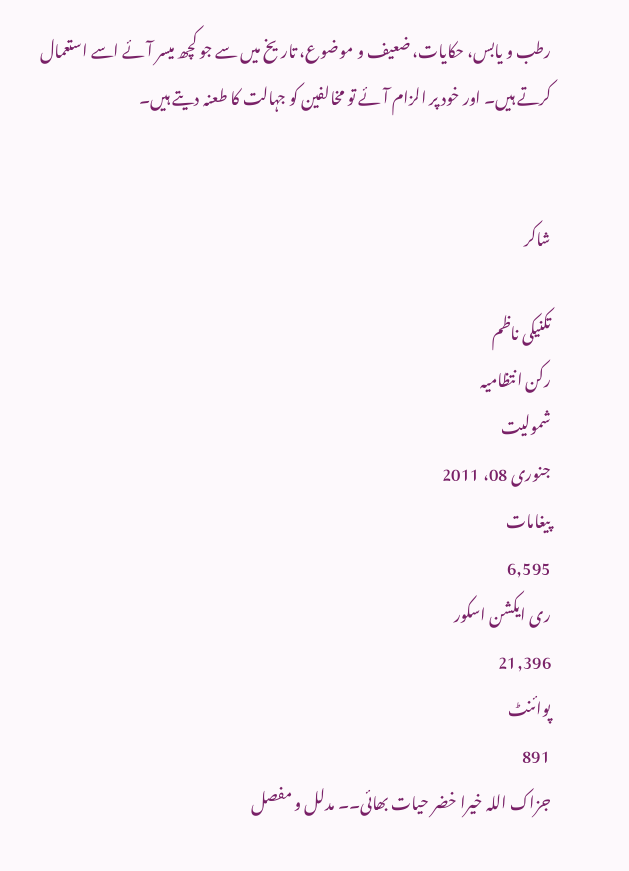رطب و یابس، حکایات، ضعیف و موضوع، تاریخ میں سے جو کچھ میسر آئے اسے استعمال کرتے ہیں۔ اور خود پر الزام آئے تو مخالفین کو جہالت کا طعنہ دیتے ہیں۔


شاکر

تکنیکی ناظم
رکن انتظامیہ
شمولیت
جنوری 08، 2011
پیغامات
6,595
ری ایکشن اسکور
21,396
پوائنٹ
891
جزاک اللہ خیرا خضر حیات بھائی۔۔ مدلل و مفصل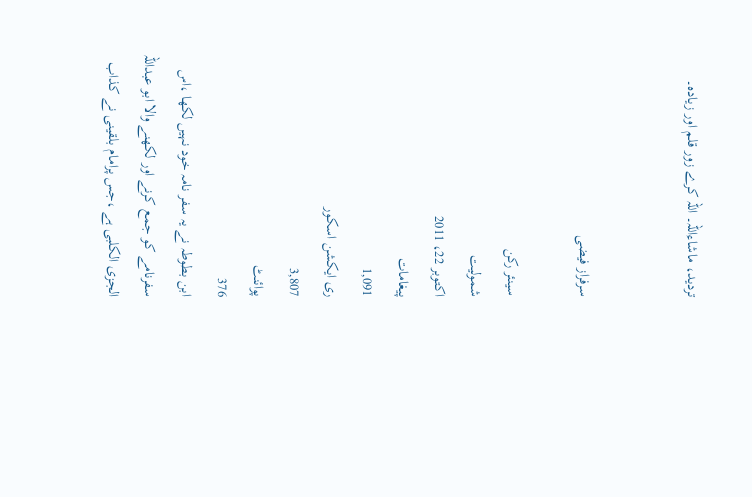تردید، ماشاءاللہ۔ اللہ کرے زور قلم اور زیادہ۔


سرفراز فیضی

سینئر رکن
شمولیت
اکتوبر 22، 2011
پیغامات
1,091
ری ایکشن اسکور
3,807
پوائنٹ
376
ابن بطوطہ نے یہ سفر نامہ خود نہیں لکھا ،اس سفرنامے کو جمع کرنے اور لکھنے والا ابو عبداللہ الجزی الکلبی ہے ،جس پرامام بلقینی نے کذاب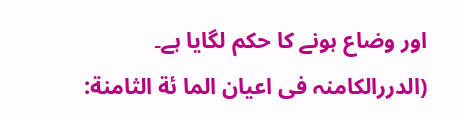اور وضاع ہونے کا حکم لگایا ہے۔ (الدررالکامنہ فی اعیان الما ئة الثامنة: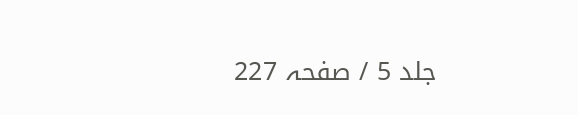جلد 5 / صفحہ 227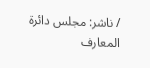/ ناشر: مجلس دائرة المعارف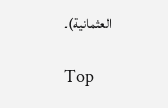العثمانیة)۔

Top